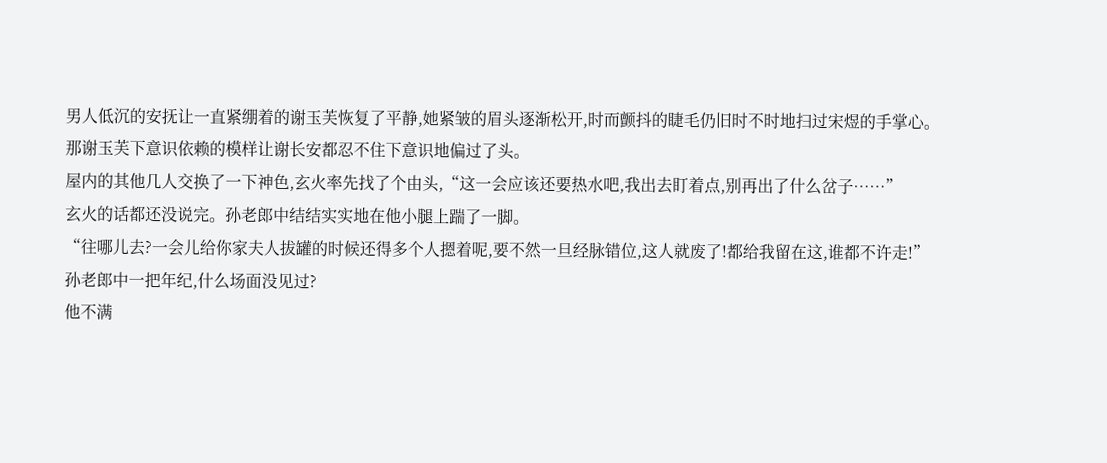男人低沉的安抚让一直紧绷着的谢玉芙恢复了平静,她紧皱的眉头逐渐松开,时而颤抖的睫毛仍旧时不时地扫过宋煜的手掌心。
那谢玉芙下意识依赖的模样让谢长安都忍不住下意识地偏过了头。
屋内的其他几人交换了一下神色,玄火率先找了个由头,“这一会应该还要热水吧,我出去盯着点,别再出了什么岔子……”
玄火的话都还没说完。孙老郎中结结实实地在他小腿上踹了一脚。
“往哪儿去?一会儿给你家夫人拔罐的时候还得多个人摁着呢,要不然一旦经脉错位,这人就废了!都给我留在这,谁都不许走!”
孙老郎中一把年纪,什么场面没见过?
他不满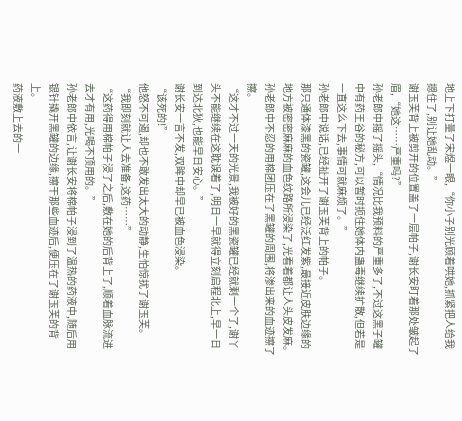地上下打量了宋煜一眼,“你小子别光顾着哄她,抓紧把人给我摁住了,别让她乱动。”
谢玉芙背上被剪开的位置盖了一层帕子,谢长安盯着那处皱起了眉,“她这……严重吗?”
孙老郎中摇了摇头,“情况比我预料的严重多了,不过这黑子罐中有药王谷的秘方,可以暂时扼住她体内蛊毒继续扩散,但若是一直这么下去,事情可就麻烦了。”
孙老郎中说话,已经扯开了谢玉芙背上的帕子。
那只通体漆黑的瓷罐,这会儿已经泛红发紫,最接近皮肤边缘的地方被密密麻麻的血色纹路所浸染了,光看着都让人头皮发麻。
孙老郎中不忍的用棉团压在了黑罐的周围,将渗出来的血迹擦了擦。
“这才不过一天的光景,我被好的黑瓷罐已经就剩一个了,谢丫头不能继续在这耽误着了,明日一早就得立刻启程北上,早一日到达北狄,也能早日安心。”
谢长安一言不发,双眸中却早已被血色浸染。
“该死的!”
他怒不可遏,却也不敢发出太大的动静,生怕惊扰了谢玉芙。
“我即刻就让人去准备,这药……”
“这药得用棉帕子浸了之后,敷在她的后背上了,顺着血脉流进去才有用,光喝不顶用的。”
孙老郎中依言,让谢长安将棉帕子浸到了温热的药液中,随后用银针撬开黑罐的边缘,擦干那些血迹后,便压在了谢玉芙的背上。
药液敷上去的一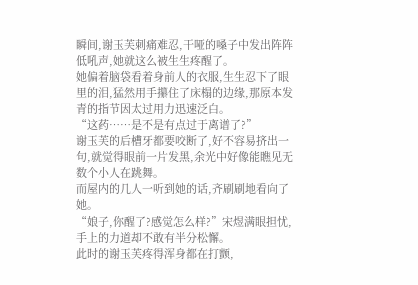瞬间,谢玉芙刺痛难忍,干哑的嗓子中发出阵阵低吼声,她就这么被生生疼醒了。
她偏着脑袋看着身前人的衣服,生生忍下了眼里的泪,猛然用手攥住了床榻的边缘,那原本发青的指节因太过用力迅速泛白。
“这药……是不是有点过于离谱了?”
谢玉芙的后槽牙都要咬断了,好不容易挤出一句,就觉得眼前一片发黑,余光中好像能瞧见无数个小人在跳舞。
而屋内的几人一听到她的话,齐刷刷地看向了她。
“娘子,你醒了?感觉怎么样?”宋煜满眼担忧,手上的力道却不敢有半分松懈。
此时的谢玉芙疼得浑身都在打颤,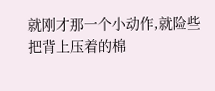就刚才那一个小动作,就险些把背上压着的棉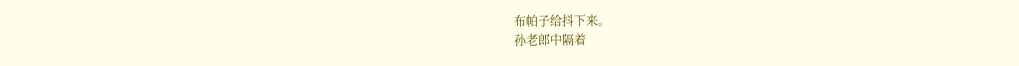布帕子给抖下来。
孙老郎中隔着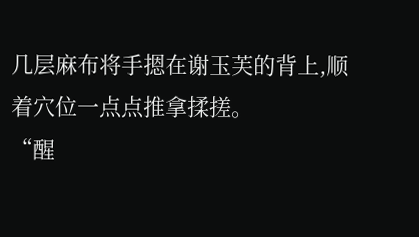几层麻布将手摁在谢玉芙的背上,顺着穴位一点点推拿揉搓。
“醒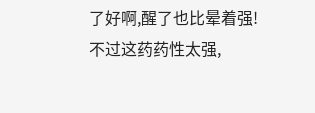了好啊,醒了也比晕着强!不过这药药性太强,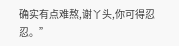确实有点难熬,谢丫头,你可得忍忍。”